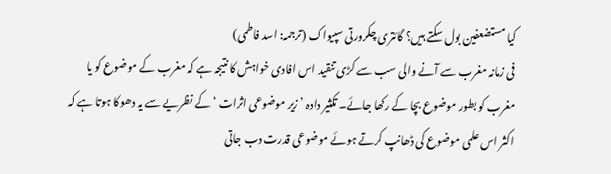کیا مستضعفین بول سکتے ہیں؟ گائتری چکرورتی سپیواک (ترجمہ: اسد فاطمی)
فی زمانہ مغرب سے آنے والی سب سے کڑی تنقید اس افادی خواہش کا نتیجہ ہے کہ مغرب کے موضوع کو یا مغرب کو بطور موضوع بچا کے رکھا جائے۔ تکثیر دادہ ’ زیر موضوعی اثرات ‘ کے نظریے سے یہ دھوکا ہوتا ہے کہ اکثر اس علمی موضوع کی ڈھانپ کرتے ہوئے موضوعی قدرت دب جاتی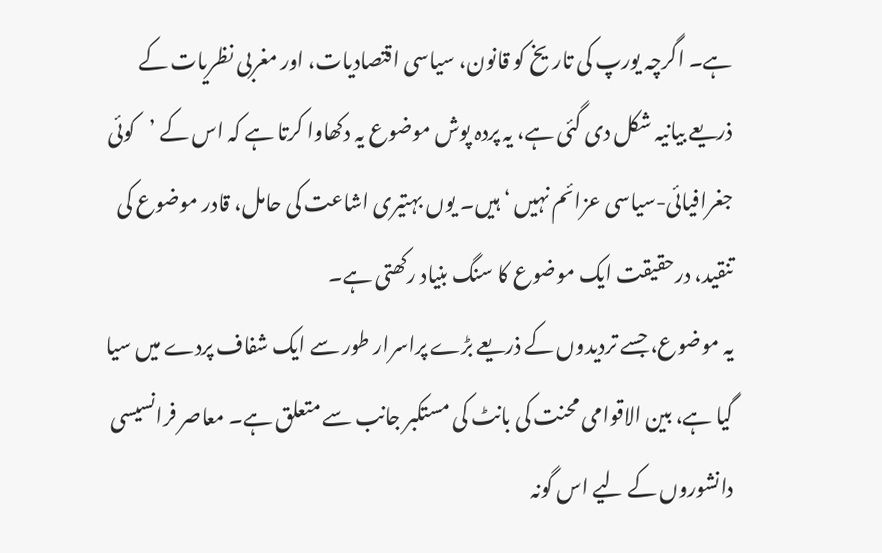ہے۔ اگرچہ یورپ کی تاریخ کو قانون، سیاسی اقتصادیات، اور مغربی نظریات کے ذریعے بیانیہ شکل دی گئی ہے، یہ پردہ پوش موضوع یہ دکھاوا کرتا ہے کہ اس کے ’کوئی جغرافیائی-سیاسی عزائم نہیں ‘ ہیں۔ یوں بہتیری اشاعت کی حامل، قادر موضوع کی تنقید، درحقیقت ایک موضوع کا سنگ بنیاد رکھتی ہے۔
یہ موضوع، جسے تردیدوں کے ذریعے بڑے پراسرار طور سے ایک شفاف پردے میں سیا گیا ہے، بین الاقوامی محنت کی بانٹ کی مستکبر جانب سے متعلق ہے۔ معاصر فرانسیسی دانشوروں کے لیے اس گونہ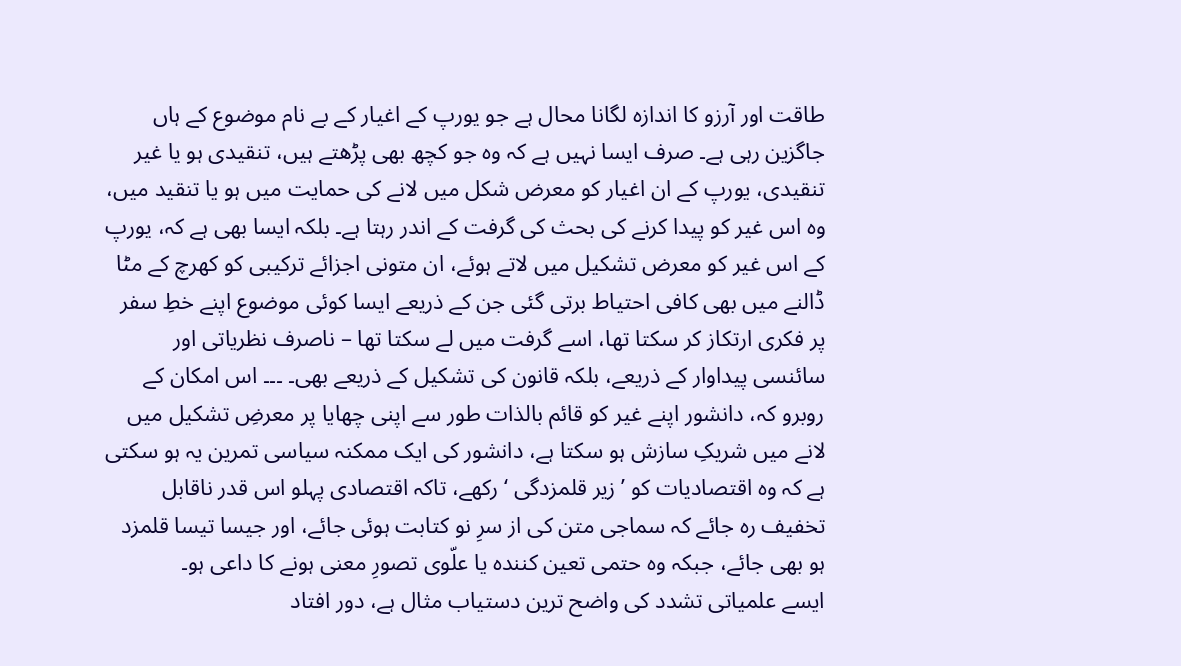طاقت اور آرزو کا اندازہ لگانا محال ہے جو یورپ کے اغیار کے بے نام موضوع کے ہاں جاگزین رہی ہے۔ صرف ایسا نہیں ہے کہ وہ جو کچھ بھی پڑھتے ہیں، تنقیدی ہو یا غیر تنقیدی، یورپ کے ان اغیار کو معرض شکل میں لانے کی حمایت میں ہو یا تنقید میں، وہ اس غیر کو پیدا کرنے کی بحث کی گرفت کے اندر رہتا ہے۔ بلکہ ایسا بھی ہے کہ، یورپ کے اس غیر کو معرض تشکیل میں لاتے ہوئے، ان متونی اجزائے ترکیبی کو کھرچ کے مٹا ڈالنے میں بھی کافی احتیاط برتی گئی جن کے ذریعے ایسا کوئی موضوع اپنے خطِ سفر پر فکری ارتکاز کر سکتا تھا، اسے گرفت میں لے سکتا تھا – ناصرف نظریاتی اور سائنسی پیداوار کے ذریعے، بلکہ قانون کی تشکیل کے ذریعے بھی۔ ۔۔۔ اس امکان کے روبرو کہ، دانشور اپنے غیر کو قائم بالذات طور سے اپنی چھایا پر معرضِ تشکیل میں لانے میں شریکِ سازش ہو سکتا ہے، دانشور کی ایک ممکنہ سیاسی تمرین یہ ہو سکتی ہے کہ وہ اقتصادیات کو ’ زیر قلمزدگی ‘ رکھے، تاکہ اقتصادی پہلو اس قدر ناقابل تخفیف رہ جائے کہ سماجی متن کی از سرِ نو کتابت ہوئی جائے، اور جیسا تیسا قلمزد ہو بھی جائے، جبکہ وہ حتمی تعین کنندہ یا علّوی تصورِ معنی ہونے کا داعی ہو۔
ایسے علمیاتی تشدد کی واضح ترین دستیاب مثال ہے، دور افتاد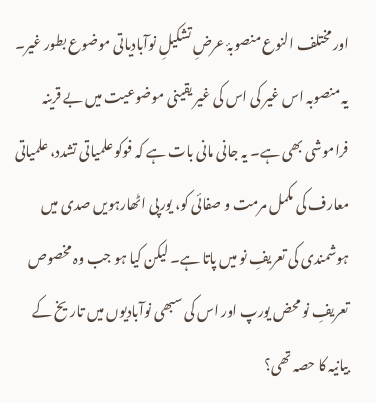اور مختلف النوع منصوبۂ عرضِ تشکیلِ نوآبادیاتی موضوع بطور غیر۔ یہ منصوبہ اس غیر کی اس کی غیر یقینی موضوعیت میں بے قرینہ فراموشی بھی ہے۔ یہ جانی مانی بات ہے کہ فوکو علمیاتی تشدد، علمیاتی معارف کی مکمل مرمت و صفائی کو، یورپی اٹھارہویں صدی میں ہوشمندی کی تعریفِ نو میں پاتا ہے۔ لیکن کیا ہو جب وہ مخصوص تعریفِ نو محض یورپ اور اس کی سبھی نوآبادیوں میں تاریخ کے بیانیہ کا حصہ تھی؟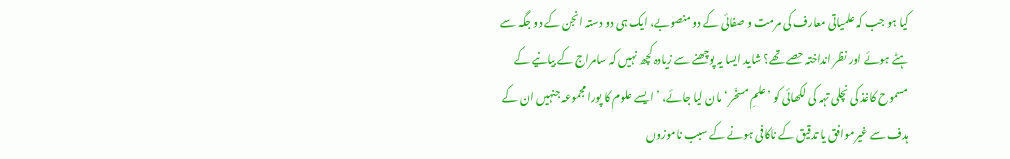کیا ہو جب کہ علمیاتی معارف کی مرمت و صفائی کے دو منصوبے، ایک ہی دو دستہ انجن کے دو جگہ سے ہٹے ہوئے اور نظر انداختہ حصے تھے؟ شاید ایسا یہ پوچھنے سے زیادہ کچھ نہیں کہ سامراج کے بیانیے کے مسموح کاغذ کی نچلی تہہ کی لکھائی کو ’علمِ مسخّر ‘ مان لیا جائے، ’ ایسے علوم کا پورا مجموعہ جنہیں ان کے ہدف سے غیرموافق یا تدقیق کے ناکافی ہونے کے سبب ناموزوں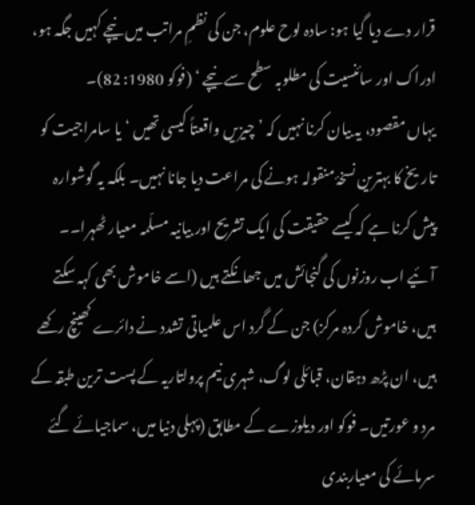قرار دے دیا گیا ہو: سادہ لوح علوم، جن کی نظمِ مراتب میں نیچے کہیں جگہ ہو، ادراک اور سائنسیت کی مطلوبہ سطح سے نیچے ‘ (فوکو 1980: 82)۔
یہاں مقصود، یہ بیان کرنا نہیں کہ ’چیزیں واقعتاً کیسی تھیں ‘ یا سامراجیت کو تاریخ کا بہترین نسخۂ منقولہ ہونے کی مراعت دیا جانا نہیں۔ بلکہ یہ گوشوارہ پیش کرنا ہے کہ کیسے حقیقت کی ایک تشریح اور بیانیہ مسلّمہ معیار ٹھہرا۔۔
آئیے اب روزنوں کی گنجائش میں جھانکتے ہیں (اسے خاموش بھی کہہ سکتے ہیں، خاموش کردہ مرکز) جن کے گرد اس علمیاتی تشدد نے دائرے کھینچ رکھے ہیں، ان پڑھ دہقان، قبائلی لوگ، شہری نیم پرولتاریہ کے پست ترین طبقہ کے مرد و عورتیں۔ فوکو اور دیلوزے کے مطابق (پہلی دنیا میں، سماجیائے گئے سرمائے کی معیاربندی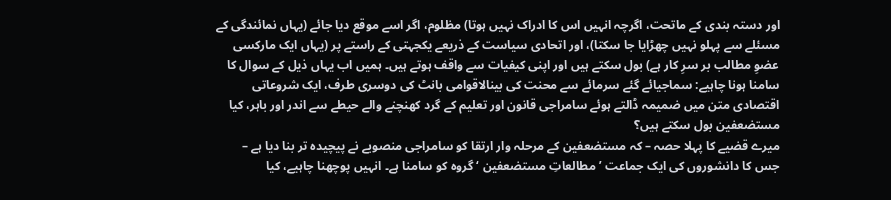اور دستہ بندی کے ماتحت، اگرچہ انہیں اس کا ادراک نہیں ہوتا) مظلوم، اگر اسے موقع دیا جائے (یہاں نمائندگی کے مسئلے سے پہلو نہیں چھڑایا جا سکتا)، اور اتحادی سیاست کے ذریعے یکجہتی کے راستے پر (یہاں ایک مارکسی عضوِ مطالب بر سرِ کار ہے) بول سکتے ہیں اور اپنی کیفیات سے واقف ہوتے ہیں۔ ہمیں اب یہاں ذیل کے سوال کا سامنا ہونا چاہیے: سماجیائے گئے سرمائے سے محنت کی بینالاقوامی بانٹ کی دوسری طرف، ایک شروعاتی اقتصادی متن میں ضمیمہ ڈالتے ہوئے سامراجی قانون اور تعلیم کے گرد کھنچنے والے حیطے سے اندر اور باہر، کیا مستضعفین بول سکتے ہیں؟
میرے قضیے کا پہلا حصہ – کہ مستضعفین کے مرحلہ وار ارتقا کو سامراجی منصوبے نے پیچیدہ تر بنا دیا ہے – جس کا دانشوروں کی ایک جماعت ’ مطالعاتِ مستضعفین ‘ گروہ کو سامنا ہے۔ انہیں پوچھنا چاہیے، کیا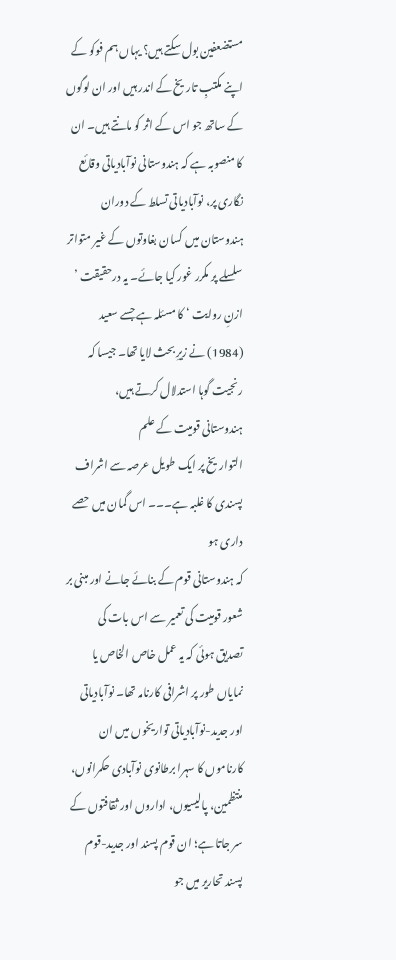مستضعفین بول سکتے ہیں؟ یہاں ہم فوکو کے اپنے مکتبِ تاریخ کے اندر ہیں اور ان لوگوں کے ساتھ جو اس کے اثر کو مانتے ہیں۔ ان کا منصوبہ ہے کہ ہندوستانی نوآبادیاتی وقائع نگاری پر، نوآبادیاتی تسلط کے دوران ہندوستان میں کسان بغاوتوں کے غیر متواتر سلسلے پر مکرر غور کیا جائے۔ یہ درحقیقت ’ ازنِ روایت ‘ کا مسئلہ ہے جسے سعید (1984) نے زیرِ بحث لایا تھا۔ جیسا کہ رنجیت گوہا استدلال کرتے ہیں،
ہندوستانی قومیت کے علم
التواریخ پر ایک طویل عرصہ سے اشراف پسندی کا غلبہ ہے۔۔۔ اس گمان میں حصے داری ہو
کہ ہندوستانی قوم کے بنائے جانے اور مبنی بر شعور قومیت کی تعمیر سے اس بات کی
تصدیق ہوئی کہ یہ عمل خاص الخاص یا نمایاں طور پر اشرافی کارنامہ تھا۔ نوآبادیاتی
اور جدید-نوآبادیاتی تواریخوں میں ان کارناموں کا سہرا برطانوی نوآبادی حکمرانوں،
منتظمین، پالیسیوں، اداروں اور ثقافتوں کے سر جاتا ہے؛ ان قوم پسند اور جدید-قوم
پسند تحاریر میں جو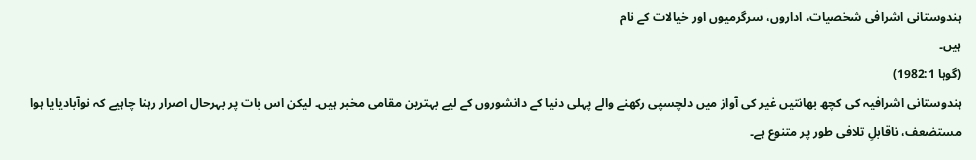ہندوستانی اشرافی شخصیات، اداروں، سرگرمیوں اور خیالات کے نام
ہیں۔
(گوہا 1982:1)
ہندوستانی اشرافیہ کی کچھ بھانتیں غیر کی آواز میں دلچسپی رکھنے والے پہلی دنیا کے دانشوروں کے لیے بہترین مقامی مخبر ہیں۔ لیکن اس بات پر بہرحال اصرار رہنا چاہیے کہ نوآبادیایا ہوا مستضعف، ناقابلِ تلافی طور پر متنوع ہے۔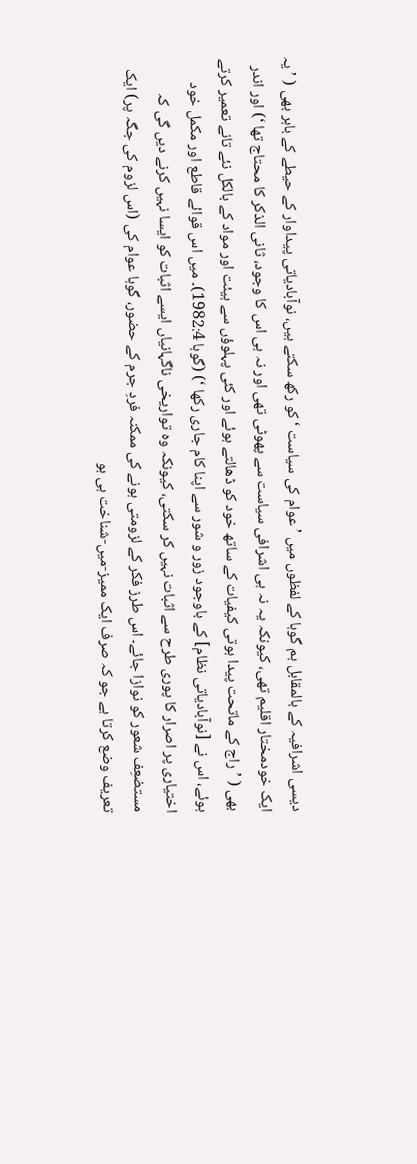دیسی اشرافیہ کے بالمقابل ہم گوہا کے لفظوں میں ’ عوام کی سیاست ‘ کو رکھ سکتے ہیں، نوآبادیاتی پیداوار کے حیطے کے باہر بھی ( ’ یہ ایک خودمختار اقلیم تھی، کیونکہ یہ نہ ہی اشرافی سیاست سے پھوٹی تھی اور نہ ہی اس کا وجود، ثانی الذکر کا محتاج تھا ‘) اور اندر بھی ( ’ راج کے ماتحت پیدا ہوتی کیفیات کے ساتھ خود کو ڈھالتے ہوئے اور کئی پہلوؤں سے ہیئت اور مواد کے بالکل نئے تانے تعمیر کرتے ہوئے، اس نے [نوآبادیاتی نظام] کے باوجود زور و شور سے اپنا کام جاری رکھا ‘) (گوہا 1982:4)۔ میں اس قوائے قاطع اور مکمل خود اختیاری پر اصرار کا پوری طرح سے اثبات نہیں کر سکتی، کیونکہ وہ تواریخی ناگہانیاں ایسے اثبات کو ایسا نہیں کرنے دیں گی کہ مستضعِف شعور کو نوازا جائے۔ اس طرز فکر کے لزومتی ہونے کی ممکنہ فردِ جرم کے حضور، گوہا عوام کی (اس لزوم کی جگہ پر) ایک تعریف وضع کرتا ہے جو کہ صرف ایک ممیز-میں-شناخت ہی ہو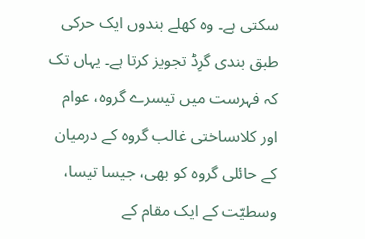سکتی ہے۔ وہ کھلے بندوں ایک حرکی طبق بندی گرِڈ تجویز کرتا ہے۔ یہاں تک کہ فہرست میں تیسرے گروہ، عوام اور کلاںساختی غالب گروہ کے درمیان کے حائلی گروہ کو بھی، جیسا تیسا، وسطیّت کے ایک مقام کے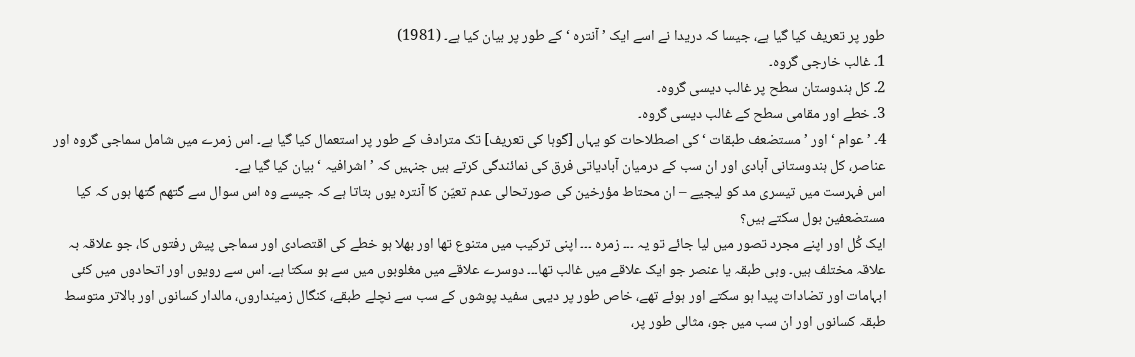طور پر تعریف کیا گیا ہے، جیسا کہ دریدا نے اسے ایک ’ آنترہ ‘ کے طور پر بیان کیا ہے۔ (1981)
1۔ غالب خارجی گروہ۔
2۔ کل ہندوستان سطح پر غالب دیسی گروہ۔
3۔ خطے اور مقامی سطح کے غالب دیسی گروہ۔
4۔ ’ عوام ‘ اور ’ مستضعف طبقات ‘ کی اصطلاحات کو یہاں [گوہا کی تعریف] تک مترادف کے طور پر استعمال کیا گیا ہے۔ اس زمرے میں شامل سماجی گروہ اور عناصر، کل ہندوستانی آبادی اور ان سب کے درمیان آبادیاتی فرق کی نمائندگی کرتے ہیں جنہیں کہ ’ اشرافیہ ‘ بیان کیا گیا ہے۔
اس فہرست میں تیسری مد کو لیجیے – ان محتاط مؤرخین کی صورتحالی عدم تعیّن کا آنترہ یوں بتاتا ہے کہ جیسے وہ اس سوال سے گتھم گتھا ہوں کہ کیا مستضعفین بول سکتے ہیں؟
ایک کُل اور اپنے مجرد تصور میں لیا جائے تو یہ ۔۔۔ زمرہ ۔۔۔ اپنی ترکیب میں متنوع تھا اور بھلا ہو خطے کی اقتصادی اور سماجی پیش رفتوں کا، جو علاقہ بہ علاقہ مختلف ہیں۔ وہی طبقہ یا عنصر جو ایک علاقے میں غالب تھا۔۔۔ دوسرے علاقے میں مغلوبوں میں سے ہو سکتا ہے۔ اس سے رویوں اور اتحادوں میں کئی ابہامات اور تضادات پیدا ہو سکتے اور ہوئے تھے، خاص طور پر دیہی سفید پوشوں کے سب سے نچلے طبقے، کنگال زمینداروں، مالدار کسانوں اور بالاتر متوسط طبقہ کسانوں اور ان سب میں جو، مثالی طور پر،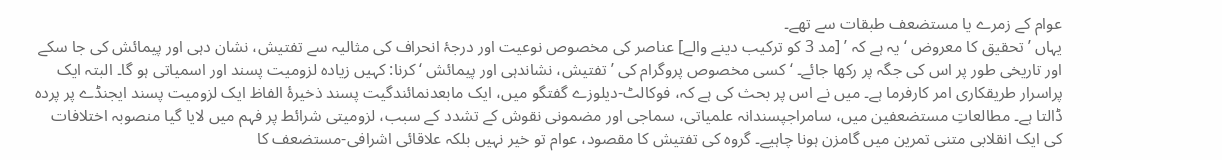عوام کے زمرے یا مستضعف طبقات سے تھے۔
یہاں ’ تحقیق کا معروض ‘ یہ ہے کہ ’ [مد 3 کو ترکیب دینے والے] عناصر کی مخصوص نوعیت اور درجۂ انحراف کی مثالیہ سے تفتیش، نشان دہی اور پیمائش کی جا سکے اور تاریخی طور پر اس کی جگہ پر رکھا جائے۔ ‘ کسی مخصوص پروگرام کی ’ تفتیش، نشاندہی اور پیمائش ‘ کرنا: کہیں زیادہ لزومیت پسند اور اسمیاتی ہو گا۔ البتہ ایک پراسرار طریقکاری امر کارفرما ہے۔ میں نے اس پر بحث کی ہے کہ، فوکالٹ-دیلوزے گفتگو میں، ایک مابعدنمائندگیت پسند ذخیرۂ الفاظ ایک لزومیت پسند ایجنڈے پر پردہ ڈالتا ہے۔ مطالعاتِ مستضعفین میں، سامراجپسندانہ علمیاتی، سماجی اور مضمونی نقوش کے تشدد کے سبب، لزومیتی شرائط پر فہم میں لایا گیا منصوبہ اختلافات کی ایک انقلابی متنی تمرین میں گامزن ہونا چاہیے۔ گروہ کی تفتیش کا مقصود، عوام تو خیر نہیں بلکہ علاقائی اشرافی-مستضعف کا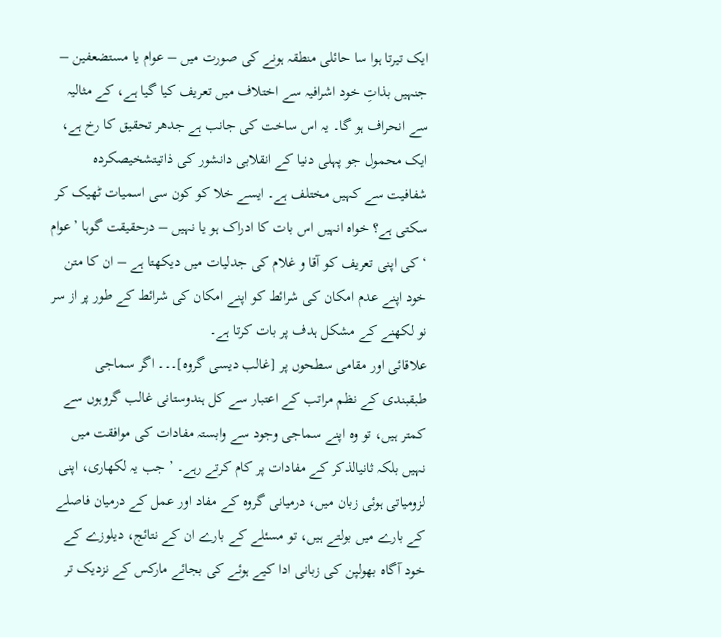ایک تیرتا ہوا سا حائلی منطقہ ہونے کی صورت میں – عوام یا مستضعفین – جنہیں بذاتِ خود اشرافیہ سے اختلاف میں تعریف کیا گیا ہے، کے مثالیہ سے انحراف ہو گا۔ یہ اس ساخت کی جانب ہے جدھر تحقیق کا رخ ہے، ایک محمول جو پہلی دنیا کے انقلابی دانشور کی ذاتیتشخیصکردہ شفافیت سے کہیں مختلف ہے۔ ایسے خلا کو کون سی اسمیات ٹھیک کر سکتی ہے؟ خواہ انہیں اس بات کا ادراک ہو یا نہیں – درحقیقت گوہا ’عوام ‘ کی اپنی تعریف کو آقا و غلام کی جدلیات میں دیکھتا ہے – ان کا متن خود اپنے عدم امکان کی شرائط کو اپنے امکان کی شرائط کے طور پر از سر نو لکھنے کے مشکل ہدف پر بات کرتا ہے۔
علاقائی اور مقامی سطحوں پر [غالب دیسی گروہ]۔۔۔ اگر سماجی طبقبندی کے نظم مراتب کے اعتبار سے کل ہندوستانی غالب گروہوں سے کمتر ہیں، تو وہ اپنے سماجی وجود سے وابستہ مفادات کی موافقت میں نہیں بلکہ ثانیالذکر کے مفادات پر کام کرتے رہے۔ ’ جب یہ لکھاری، اپنی لزومیاتی ہوئی زبان میں، درمیانی گروہ کے مفاد اور عمل کے درمیان فاصلے کے بارے میں بولتے ہیں، تو مسئلے کے بارے ان کے نتائج، دیلوزے کے خود آگاہ بھولپن کی زبانی ادا کیے ہوئے کی بجائے مارکس کے نزدیک تر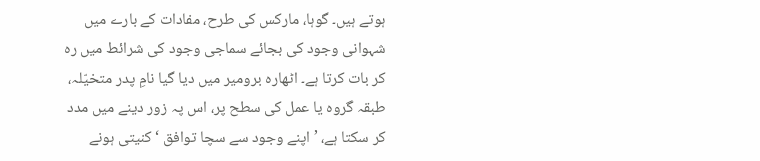ہوتے ہیں۔ گوہا، مارکس کی طرح، مفادات کے بارے میں شہوانی وجود کی بجائے سماجی وجود کی شرائط میں رہ کر بات کرتا ہے۔ اٹھارہ برومیر میں دیا گیا نامِ پدر متخیّلہ، طبقہ گروہ یا عمل کی سطح پر، اس پہ زور دینے میں مدد کر سکتا ہے، ’ اپنے وجود سے سچا توافق ‘ کنیتی ہونے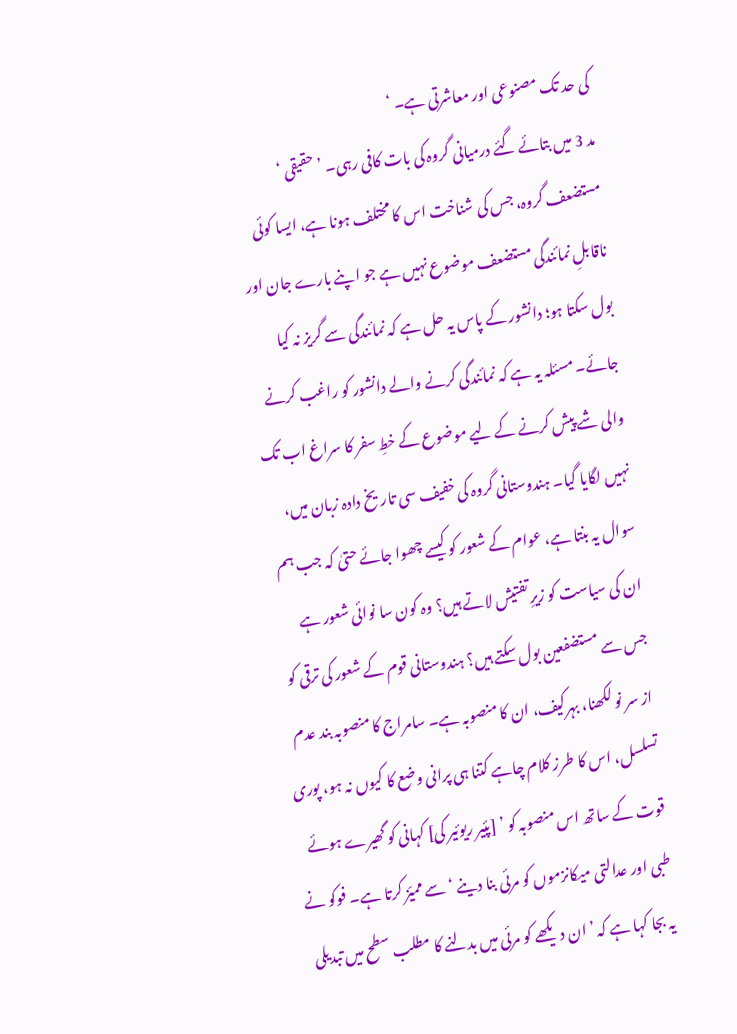کی حد تک مصنوعی اور معاشرتی ہے۔ ‘
مد 3 میں بتائے گئے درمیانی گروہ کی بات کافی رہی۔ ’حقیقی ‘ مستضعف گروہ، جس کی شناخت اس کا مختلف ہونا ہے، ایسا کوئی ناقابلِ نمائندگی مستضعف موضوع نہیں ہے جو اپنے بارے جان اور بول سکتا ہو؛ دانشور کے پاس یہ حل ہے کہ نمائندگی سے گریز نہ کیا جائے۔ مسئلہ یہ ہے کہ نمائندگی کرنے والے دانشور کو راغب کرنے والی شے پیش کرنے کے لیے موضوع کے خطِ سفر کا سراغ اب تک نہیں لگایا گیا۔ ہندوستانی گروہ کی خفیف سی تاریخ دادہ زبان میں، سوال یہ بنتا ہے، عوام کے شعور کو کیسے چھوا جائے حتیٰ کہ جب ہم ان کی سیاست کو زیرِ تفتیش لاتے ہیں؟ وہ کون سا نوائی شعور ہے جس سے مستضفعین بول سکتے ہیں؟ ہندوستانی قوم کے شعور کی ترقی کو از سر نو لکھنا، بہرکیف، ان کا منصوبہ ہے۔ سامراج کا منصوبہ بند عدم تسلسل، اس کا طرز کلام چاہے کتنا ہی پرانی وضع کا کیوں نہ ہو، پوری قوت کے ساتھ اس منصوبہ کو ’ [پئیر ریوئیر کی] کہانی کو گھیرے ہوئے طبی اور عدالتی میکانزموں کو مرئی بنا دینے ‘ سے ممیّز کرتا ہے۔ فوکو نے یہ بجا کہا ہے کہ ’ ان دیکھے کو مرئی میں بدلنے کا مطلب سطح میں تبدیلی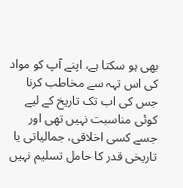بھی ہو سکتا ہے، اپنے آپ کو مواد کی اس تہہ سے مخاطب کرنا جس کی اب تک تاریخ کے لیے کوئی مناسبت نہیں تھی اور جسے کسی اخلاقی، جمالیاتی یا تاریخی قدر کا حامل تسلیم نہیں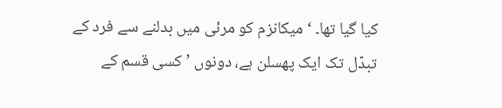کیا گیا تھا۔ ‘ میکانزم کو مرئی میں بدلنے سے فرد کے تبدّل تک ایک پھسلن ہے، دونوں ’ کسی قسم کے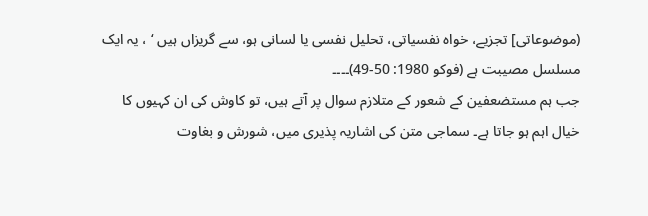(موضوعاتی] تجزیے، خواہ نفسیاتی، تحلیل نفسی یا لسانی ہو، سے گریزاں ہیں ‘ ، یہ ایک مسلسل مصیبت ہے (فوکو 1980: 50-49)۔۔۔۔
جب ہم مستضعفین کے شعور کے متلازم سوال پر آتے ہیں، تو کاوش کی ان کہیوں کا خیال اہم ہو جاتا ہے۔ سماجی متن کی اشاریہ پذیری میں، شورش و بغاوت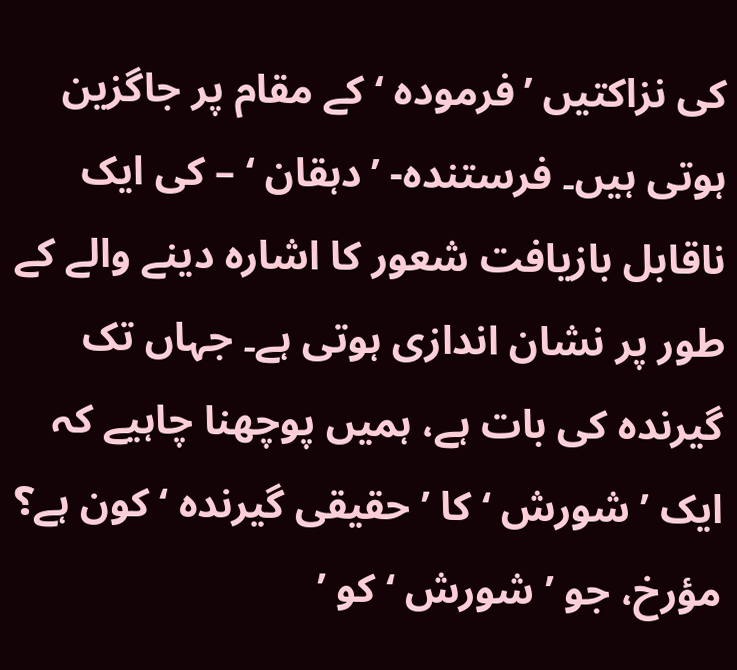کی نزاکتیں ’فرمودہ ‘ کے مقام پر جاگزین ہوتی ہیں۔ فرستندہ- ’دہقان ‘ – کی ایک ناقابل بازیافت شعور کا اشارہ دینے والے کے طور پر نشان اندازی ہوتی ہے۔ جہاں تک گیرندہ کی بات ہے، ہمیں پوچھنا چاہیے کہ ایک ’ شورش ‘ کا ’ حقیقی گیرندہ ‘ کون ہے؟ مؤرخ، جو ’ شورش ‘ کو ’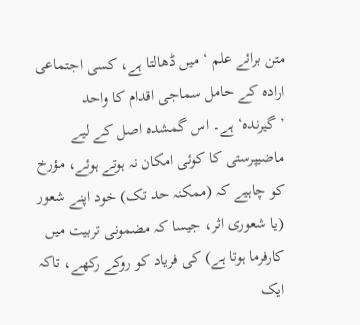متن برائے علم ‘ میں ڈھالتا ہے، کسی اجتماعی ارادہ کے حامل سماجی اقدام کا واحد ’گیرندہ‘ ہے۔ اس گمشدہ اصل کے لیے ماضیپرستی کا کوئی امکان نہ ہوتے ہوئے، مؤرخ کو چاہیے کہ (ممکنہ حد تک) خود اپنے شعور (یا شعوری اثر، جیسا کہ مضمونی تربیت میں کارفرما ہوتا ہے) کی فریاد کو روکے رکھے، تاکہ ایک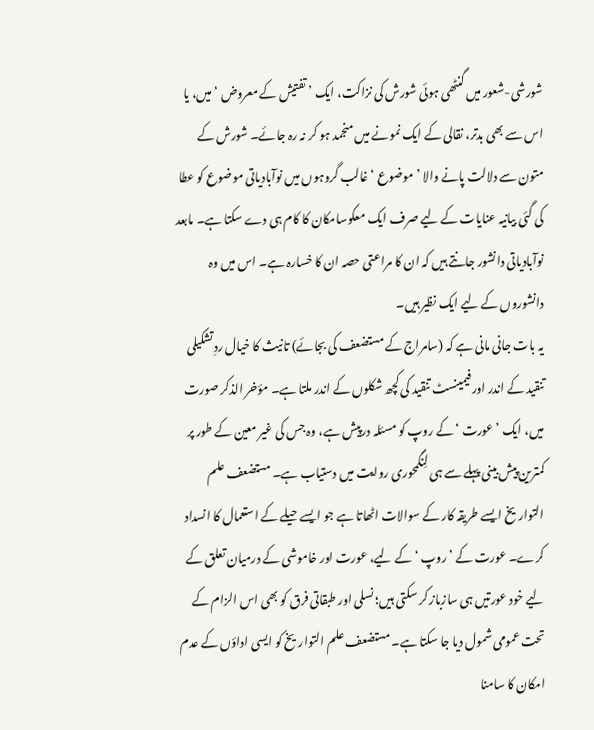شورشی-شعور میں گنٹھی ہوئی شورش کی نزاکت، ایک ’ تفتیش کے معروض ‘ میں، یا اس سے بھی بدتر، نقالی کے ایک نمونے میں منجمد ہو کر نہ رہ جائے۔ شورش کے متون سے دلالت پانے والا ’ موضوع ‘ غالب گروہوں میں نوآبادیاتی موضوع کو عطا کی گئی بیانیہ عنایات کے لیے صرف ایک معکوسامکان کا کام ہی دے سکتا ہے۔ مابعد نوآبادیاتی دانشور جانتے ہیں کہ ان کا مراعتی حصہ ان کا خسارہ ہے۔ اس میں وہ دانشوروں کے لیے ایک نظیر ہیں۔
یہ بات جانی مانی ہے کہ (سامراج کے مستضعف کی بجائے) تانیث کا خیال ردِتشکیلی تنقید کے اندر اور فیمینسٹ تنقید کی کچھ شکلوں کے اندر ملتا ہے۔ مؤخر الذکر صورت میں، ایک ’ عورت ‘ کے روپ کو مسئلہ درپیش ہے، وہ جس کی غیر معین کے طور پر کمترین پیش بینی پہلے سے ہی لِنگمحوری روایت میں دستیاب ہے۔ مستضعف علم التواریخ ایسے طریقہ کار کے سوالات اٹھاتا ہے جو ایسے حیلے کے استعمال کا انسداد کرے۔ عورت کے ’ روپ ‘ کے لیے، عورت اور خاموشی کے درمیان تعلق کے لیے خود عورتیں ہی سازباز کر سکتی ہیں؛ نسلی اور طبقاتی فرق کو بھی اس الزام کے تحت عمومی شمول دیا جا سکتا ہے۔ مستضعف علم التواریخ کو ایسی اداؤں کے عدم امکان کا سامنا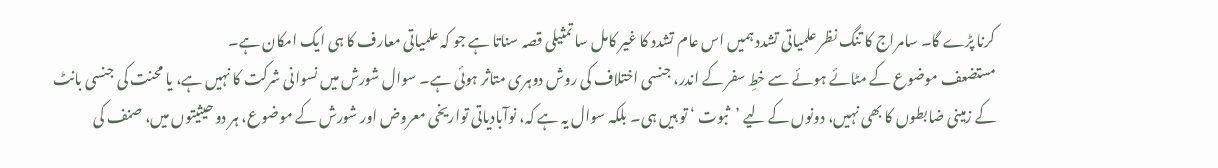کرنا پڑے گا۔ سامراج کا تنگ نظر علمیاتی تشدد ہمیں اس عام تشدد کا غیر کامل سا تمثیلی قصہ سناتا ہے جو کہ علمیاتی معارف کا ہی ایک امکان ہے۔
مستضعف موضوع کے مٹائے ہوئے سے خطِ سفر کے اندر، جنسی اختلاف کی روش دوہری متاثر ہوئی ہے۔ سوال شورش میں نسوانی شرکت کا نہیں ہے، یا محنت کی جنسی بانٹ کے زمینی ضابطوں کا بھی نہیں، دونوں کے لیے ’ثبوت ‘ تو ہیں ہی۔ بلکہ سوال یہ ہے کہ، نوآبادیاتی تواریخی معروض اور شورش کے موضوع، ہر دو حیثیتوں میں، صنف کی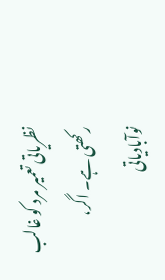نظریاتی تعمیر مرد کو غالب رکھتی ہے۔ اگر، نوآبادیاتی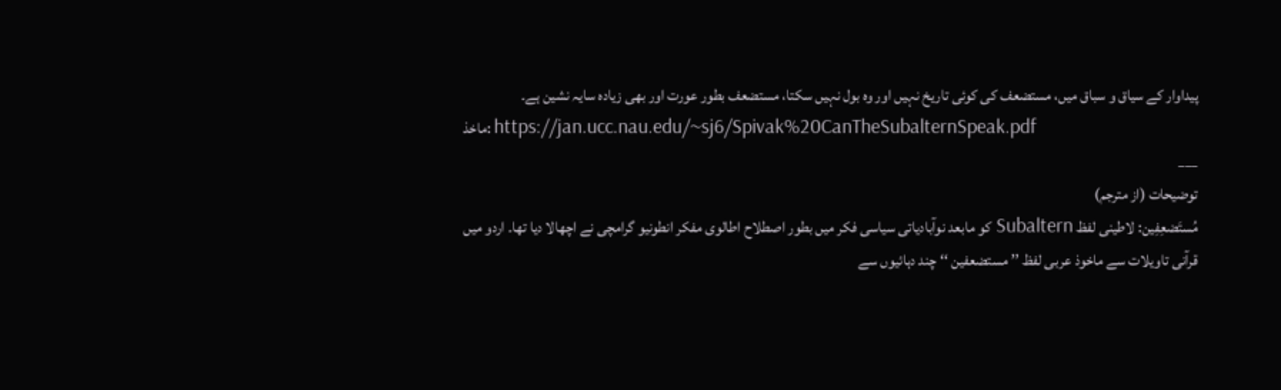پیداوار کے سیاق و سباق میں، مستضعف کی کوئی تاریخ نہیں اور وہ بول نہیں سکتا، مستضعف بطور عورت اور بھی زیادہ سایہ نشین ہے۔
ماخذ: https://jan.ucc.nau.edu/~sj6/Spivak%20CanTheSubalternSpeak.pdf
___
توضیحات (از مترجم)
مُستَضعِفِین: لاطینی لفظ Subaltern کو مابعد نوآبادیاتی سیاسی فکر میں بطور اصطلاح اطالوی مفکر انطونیو گرامچی نے اچھالا دیا تھا۔ اردو میں قرآنی تاویلات سے ماخوذ عربی لفظ ’’ مستضعفین ‘‘ چند دہائیوں سے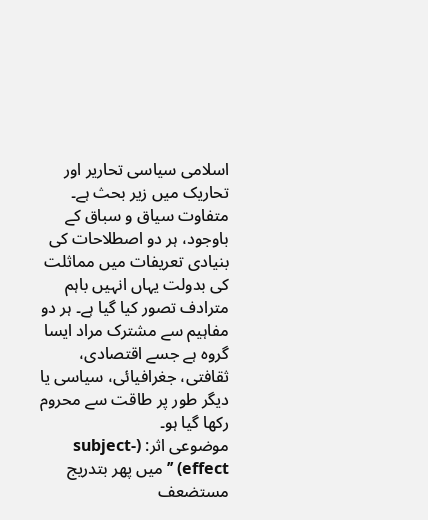اسلامی سیاسی تحاریر اور تحاریک میں زیر بحث ہے۔ متفاوت سیاق و سباق کے باوجود، ہر دو اصطلاحات کی بنیادی تعریفات میں مماثلت کی بدولت یہاں انہیں باہم مترادف تصور کیا گیا ہے۔ ہر دو مفاہیم سے مشترک مراد ایسا گروہ ہے جسے اقتصادی، ثقافتی، جغرافیائی، سیاسی یا دیگر طور پر طاقت سے محروم رکھا گیا ہو۔
موضوعی اثر: (subject-effect) ’’ میں پھر بتدریج مستضعف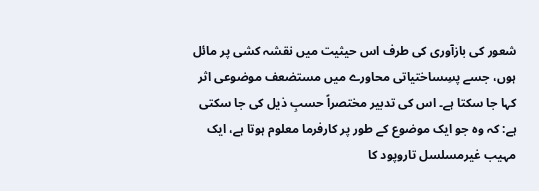شعور کی بازآوری کی طرف اس حیثیت میں نقشہ کشی پر مائل ہوں، جسے پسِساختیاتی محاورے میں مستضعف موضوعی اثر کہا جا سکتا ہے۔ اس کی تدبیر مختصراً حسبِ ذیل کی جا سکتی ہے: کہ وہ جو ایک موضوع کے طور پر کارفرما معلوم ہوتا ہے، ایک مہیب غیرمسلسل تاروپود کا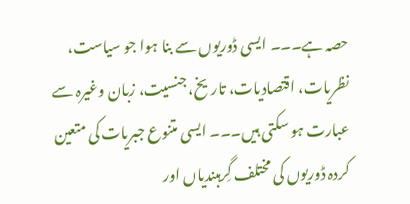حصہ ہے۔۔۔ ایسی ڈوریوں سے بنا ہوا جو سیاست، نظریات، اقتصادیات، تاریخ، جنسیت، زبان وغیرہ سے عبارت ہو سکتی ہیں۔۔۔ ایسی متنوع جبریات کی متعین کردہ ڈوریوں کی مختلف گِرہبندیاں اور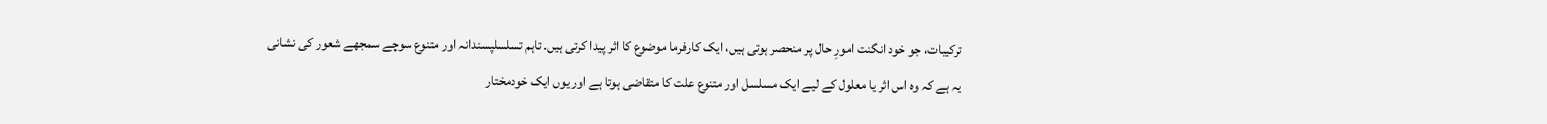ترکیبات، جو خود انگنت امورِ حال پر منحصر ہوتی ہیں، ایک کارفرما موضوع کا اثر پیدا کرتی ہیں۔ تاہم تسلسلپسندانہ اور متنوع سوچے سمجھے شعور کی نشانی یہ ہے کہ وہ اس اثر یا معلول کے لیے ایک مسلسل اور متنوع علت کا متقاضی ہوتا ہے اور یوں ایک خودمختار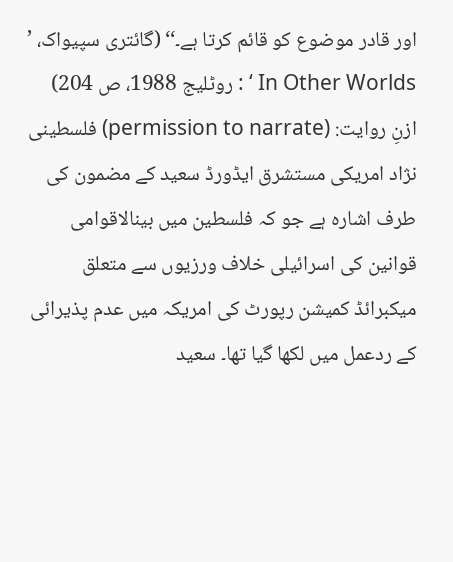اور قادر موضوع کو قائم کرتا ہے۔‘‘ (گائتری سپیواک، ’ In Other Worlds ‘ : روٹلیج 1988، ص 204)
ازنِ روایت: (permission to narrate) فلسطینی نژاد امریکی مستشرق ایڈورڈ سعید کے مضمون کی طرف اشارہ ہے جو کہ فلسطین میں بینالاقوامی قوانین کی اسرائیلی خلاف ورزیوں سے متعلق میکبرائڈ کمیشن رپورٹ کی امریکہ میں عدم پذیرائی کے ردعمل میں لکھا گیا تھا۔ سعید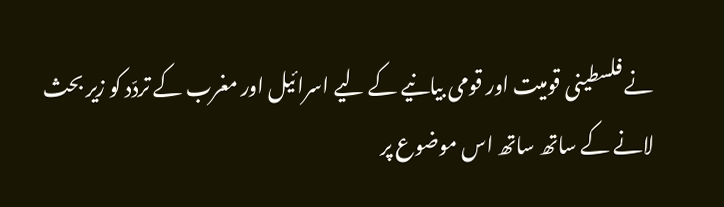نے فلسطینی قومیت اور قومی بیانیے کے لیے اسرائیل اور مغرب کے تردّد کو زیر بحث لانے کے ساتھ ساتھ اس موضوع پر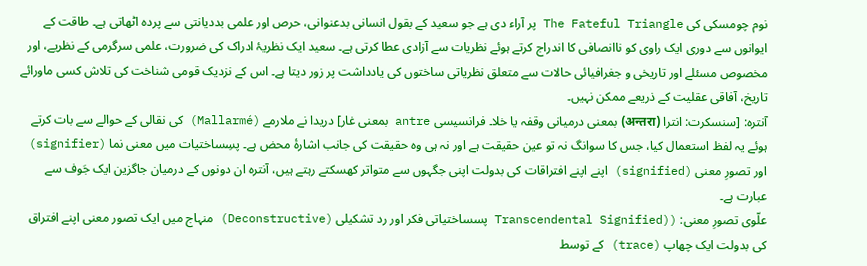نوم چومسکی کی The Fateful Triangle پر آراء دی ہے جو سعید کے بقول انسانی بدعنوانی، حرص اور علمی بددیانتی سے پردہ اٹھاتی ہے۔ طاقت کے ایوانوں سے دوری ایک راوی کو ناانصافی کا اندراج کرتے ہوئے نظریات سے آزادی عطا کرتی ہے۔ سعید ایک نظریۂ ادراک کی ضرورت، علمی سرگرمی کے نظریے، اور مخصوص مسئلے اور تاریخی و جغرافیائی حالات سے متعلق نظریاتی ساختوں کی یادداشت پر زور دیتا ہے۔ اس کے نزدیک قومی شناخت کی تلاش کسی ماورائے تاریخ، آفاقی عقلیت کے ذریعے ممکن نہیں۔
آنترہ: [سنسکرت: انترا (अन्तरा) بمعنی درمیانی وقفہ یا خلا۔ فرانسیسی antre بمعنی غار] دریدا نے ملارمے (Mallarmé) کی نقالی کے حوالے سے بات کرتے ہوئے یہ لفظ استعمال کیا، جس کا سوانگ نہ تو عین حقیقت ہے اور نہ ہی وہ حقیقت کی جانب اشارۂ محض ہے۔ پسِساختیات میں معنی نما (signifier) اور تصورِ معنی (signified) اپنے اپنے افتراقات کی بدولت اپنی جگہوں سے متواتر کھسکتے رہتے ہیں، آنترہ ان دونوں کے درمیان جاگزین ایک جَوف سے عبارت ہے۔
علّوی تصورِ معنی: ((Transcendental Signified پسساختیاتی فکر اور رد تشکیلی (Deconstructive) منہاج میں ایک تصور معنی اپنے افتراق کی بدولت ایک چھاپ (trace) کے توسط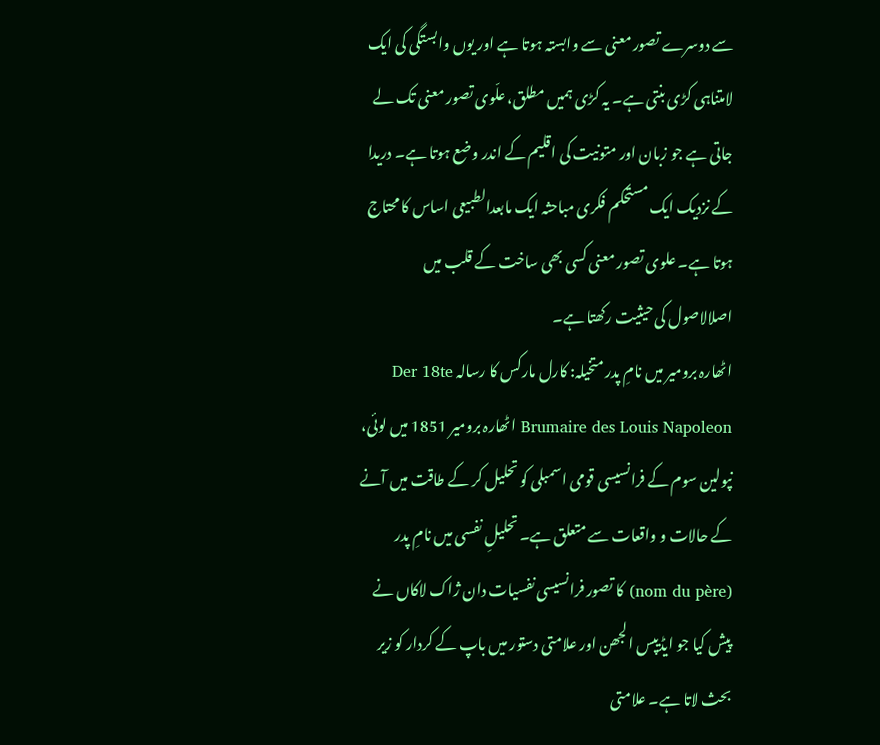سے دوسرے تصور معنی سے وابستہ ہوتا ہے اور یوں وابستگی کی ایک لامتناہی کڑی بنتی ہے۔ یہ کڑی ہمیں مطلق، علّوی تصور معنی تک لے جاتی ہے جو زبان اور متونیت کی اقلیم کے اندر وضع ہوتا ہے۔ دریدا کے نزدیک ایک مستحکم فکری مباحثہ ایک مابعدالطبیعی اساس کا محتاج ہوتا ہے۔ علوی تصور معنی کسی بھی ساخت کے قلب میں اصلالاصول کی حیثیت رکھتا ہے۔
اٹھارہ برومیر میں نامِ پدر متخیلہ: کارل مارکس کا رسالہ Der 18te Brumaire des Louis Napoleon اٹھارہ برومیر 1851 میں لوئی، نپولین سوم کے فرانسیسی قومی اسمبلی کو تحلیل کر کے طاقت میں آنے کے حالات و واقعات سے متعلق ہے۔ تحلیلِ نفسی میں نامِ پدر (nom du père) کا تصور فرانسیسی نفسیات دان ژاک لاکاں نے پیش کیا جو ایڈیپس الجھن اور علامتی دستور میں باپ کے کردار کو زیر بحث لاتا ہے۔ علامتی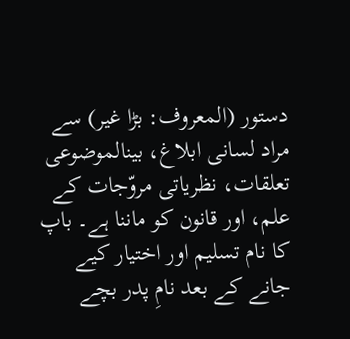دستور (المعروف: بڑا غیر) سے مراد لسانی ابلاغ، بینالموضوعی تعلقات، نظریاتی مروّجات کے علم، اور قانون کو ماننا ہے۔ باپ کا نام تسلیم اور اختیار کیے جانے کے بعد نامِ پدر بچے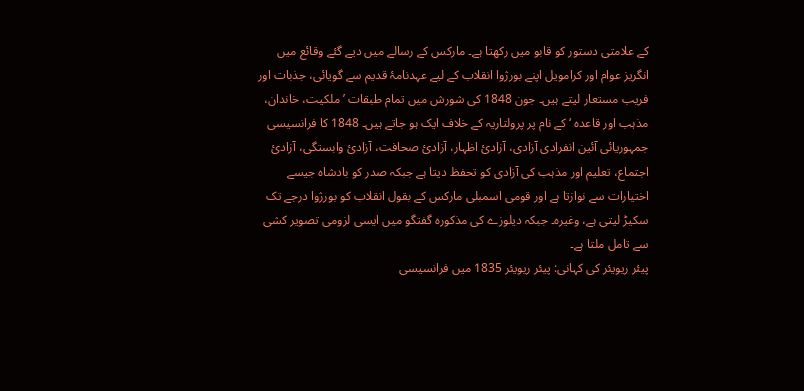کے علامتی دستور کو قابو میں رکھتا ہے۔ مارکس کے رسالے میں دیے گئے وقائع میں انگریز عوام اور کرامویل اپنے بورژوا انقلاب کے لیے عہدنامۂ قدیم سے گویائی، جذبات اور فریب مستعار لیتے ہیں۔ جون 1848 کی شورش میں تمام طبقات ’ ملکیت، خاندان، مذہب اور قاعدہ ‘ کے نام پر پرولتاریہ کے خلاف ایک ہو جاتے ہیں۔ 1848 کا فرانسیسی جمہوریائی آئین انفرادی آزادی، آزادئ اظہار، آزادئ صحافت، آزادئ وابستگی، آزادئ اجتماع، تعلیم اور مذہب کی آزادی کو تحفظ دیتا ہے جبکہ صدر کو بادشاہ جیسے اختیارات سے نوازتا ہے اور قومی اسمبلی مارکس کے بقول انقلاب کو بورژوا درجے تک سکیڑ لیتی ہے، وغیرہ۔ جبکہ دیلوزے کی مذکورہ گفتگو میں ایسی لزومی تصویر کشی سے تامل ملتا ہے۔
پیئر ریویئر کی کہانی: پیئر ریویئر 1835 میں فرانسیسی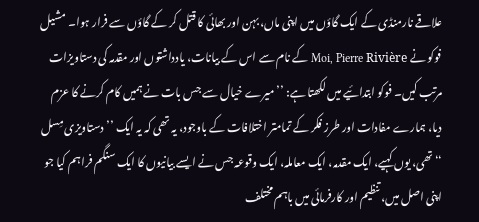علاقے نارمنڈی کے ایک گاؤں میں اپنی ماں، بہن اور بھائی کا قتل کر کے گاؤں سے فرار ہوا۔ مشیل فوکو نے Moi, Pierre Rivière کے نام سے اس کے بیانات، یادداشتوں اور مقدمہ کی دستاویزات مرتب کیں۔ فوکو ابتدائیے میں لکھتا ہے: ’’ میرے خیال سے جس بات نے ہمیں کام کرنے کا عزم دیا، ہمارے مفادات اور طرز فکر کے تمامتر اختلافات کے باوجود، یہ تھی کہ یہ ایک ’’ دستاویزی مِسل ‘‘ تھی، یوں کہیے، ایک مقدمہ، ایک معاملہ، ایک وقوعہ جس نے ایسے بیانیوں کا ایک سنگم فراہم کیا جو اپنی اصل میں، تنظیم اور کارفرمائی میں باہم مختلف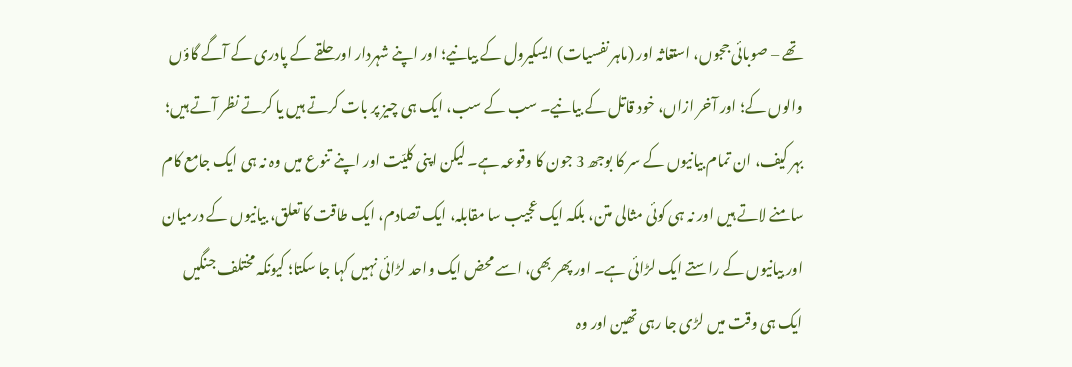تھے – صوبائی ججوں، استغاثہ اور (ماہر نفسیات) ایسکیرول کے بیانیے؛ اور اپنے شہردار اور حلقے کے پادری کے آگے گاؤں والوں کے؛ اور آخر ازاں، خود قاتل کے بیانیے۔ سب کے سب، ایک ہی چیز پر بات کرتے ہیں یا کرتے نظر آتے ہیں؛ بہر کیف، ان تمام بیانیوں کے سر کا بوجھ 3 جون کا وقوعہ ہے۔ لیکن اپنی کلیّت اور اپنے تنوع میں وہ نہ ہی ایک جامع کام سامنے لاتے ہیں اور نہ ہی کوئی مثالی متن، بلکہ ایک عجیب سا مقابلہ، ایک تصادم، ایک طاقت کا تعلق، بیانیوں کے درمیان اور بیانیوں کے راستے ایک لڑائی ہے۔ اور پھر بھی، اسے محض ایک واحد لڑائی نہیں کہا جا سکتا؛ کیونکہ مختلف جنگیں ایک ہی وقت میں لڑی جا رہی تھین اور وہ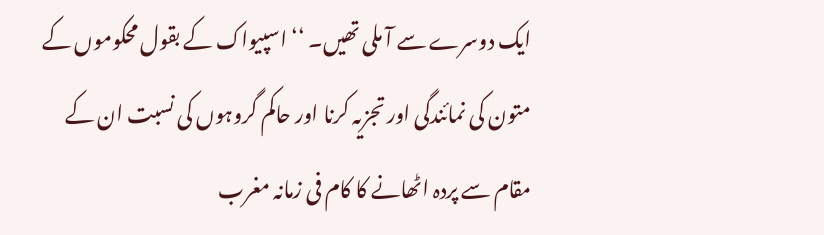ایک دوسرے سے آ ملی تھیں۔ ‘‘ اسپیواک کے بقول محکوموں کے متون کی نمائندگی اور تجزیہ کرنا اور حاکم گروہوں کی نسبت ان کے مقام سے پردہ اٹھانے کا کام فی زمانہ مغرب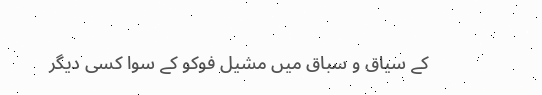کے سیاق و سباق میں مشیل فوکو کے سوا کسی دیگر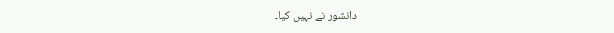دانشور نے نہیں کیا۔